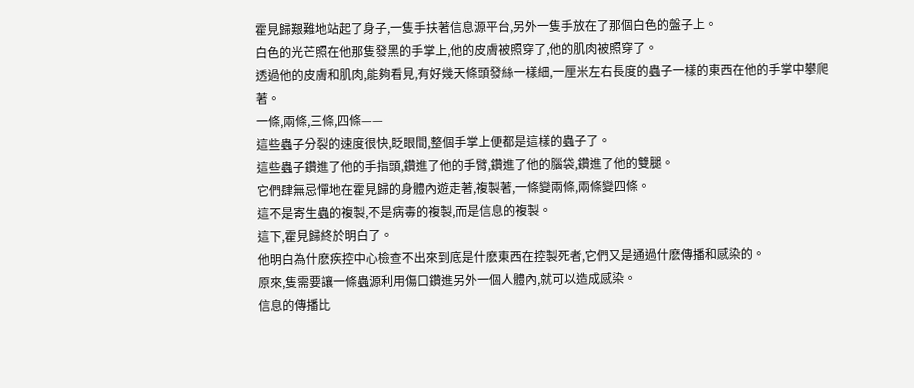霍見歸艱難地站起了身子,一隻手扶著信息源平台,另外一隻手放在了那個白色的盤子上。
白色的光芒照在他那隻發黑的手掌上,他的皮膚被照穿了,他的肌肉被照穿了。
透過他的皮膚和肌肉,能夠看見,有好幾天條頭發絲一樣細,一厘米左右長度的蟲子一樣的東西在他的手掌中攀爬著。
一條,兩條,三條,四條——
這些蟲子分裂的速度很快,眨眼間,整個手掌上便都是這樣的蟲子了。
這些蟲子鑽進了他的手指頭,鑽進了他的手臂,鑽進了他的腦袋,鑽進了他的雙腿。
它們肆無忌憚地在霍見歸的身體內遊走著,複製著,一條變兩條,兩條變四條。
這不是寄生蟲的複製,不是病毒的複製,而是信息的複製。
這下,霍見歸終於明白了。
他明白為什麽疾控中心檢查不出來到底是什麽東西在控製死者,它們又是通過什麽傳播和感染的。
原來,隻需要讓一條蟲源利用傷口鑽進另外一個人體內,就可以造成感染。
信息的傳播比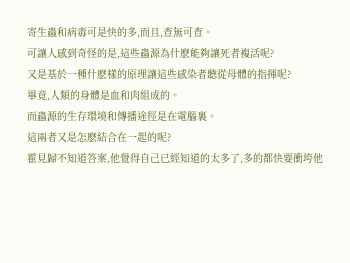寄生蟲和病毒可是快的多,而且,查無可查。
可讓人感到奇怪的是,這些蟲源為什麽能夠讓死者複活呢?
又是基於一種什麽樣的原理讓這些感染者聽從母體的指揮呢?
畢竟,人類的身體是血和肉組成的。
而蟲源的生存環境和傳播途徑是在電腦裏。
這兩者又是怎麽結合在一起的呢?
霍見歸不知道答案,他覺得自己已經知道的太多了,多的都快要衝垮他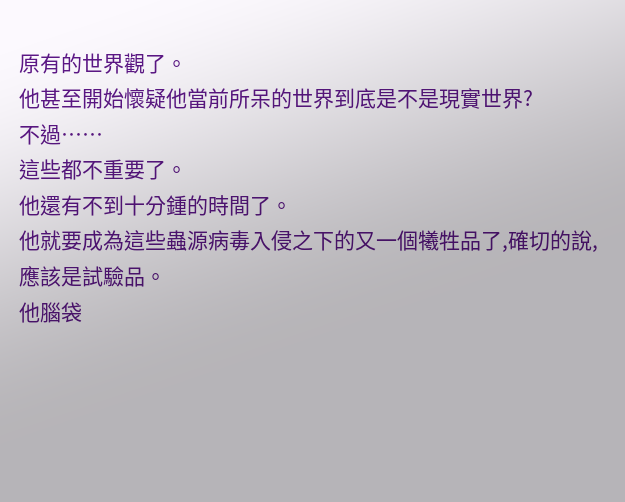原有的世界觀了。
他甚至開始懷疑他當前所呆的世界到底是不是現實世界?
不過……
這些都不重要了。
他還有不到十分鍾的時間了。
他就要成為這些蟲源病毒入侵之下的又一個犧牲品了,確切的說,應該是試驗品。
他腦袋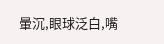暈沉,眼球泛白,嘴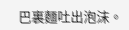巴裏麵吐出泡沫。